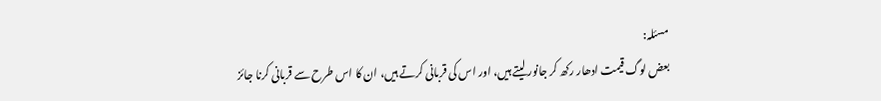مسئلہ:
بعض لوگ قیمت ادھار رکھ کر جانور لیتے ہیں، اور اس کی قربانی کرتے ہیں، ان کا اس طرح سے قربانی کرنا جائز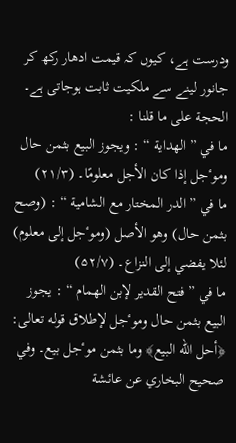ودرست ہے، کیوں کہ قیمت ادھار رکھ کر جانور لینے سے ملکیت ثابت ہوجاتی ہے۔
الحجة علی ما قلنا :
ما في ” الهدایة “ : ویجوز البیع بثمن حال وموٴجل إذا کان الأجل معلومًا۔ (۲۱/۳)
ما في ” الدر المختار مع الشامیة “ : (وصح بثمن حال) وهو الأصل (وموٴجل إلی معلوم) لئلا یفضي إلی النزاع۔ (۵۲/۷)
ما في ” فتح القدیر لإبن الهمام “ : یجوز البیع بثمن حال وموٴجل لإطلاق قوله تعالی: ﴿أحل الله البیع﴾ وما بثمن موٴجل بیع۔ وفي صحیح البخاري عن عائشة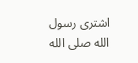اشتری رسول الله صلى الله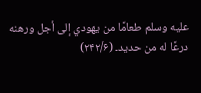عليه وسلم طعامًا من یهودي إلی أجل ورهنه درعًا له من حدید۔ (۲۴۲/۶)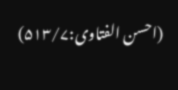(احسن الفتاوی:۵۱۳/۷)